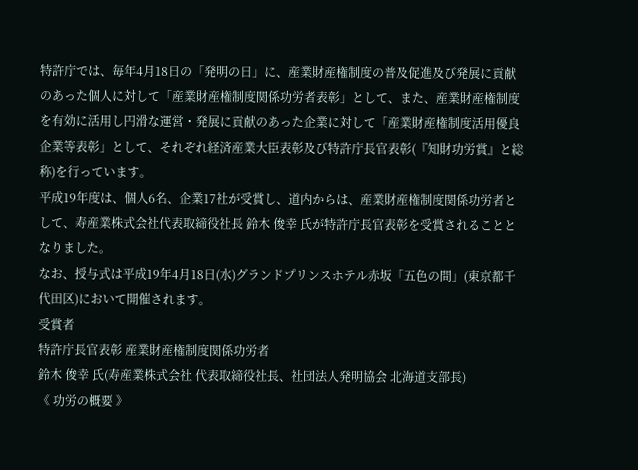特許庁では、毎年4月18日の「発明の日」に、産業財産権制度の普及促進及び発展に貢献のあった個人に対して「産業財産権制度関係功労者表彰」として、また、産業財産権制度を有効に活用し円滑な運営・発展に貢献のあった企業に対して「産業財産権制度活用優良企業等表彰」として、それぞれ経済産業大臣表彰及び特許庁長官表彰(『知財功労賞』と総称)を行っています。
平成19年度は、個人6名、企業17社が受賞し、道内からは、産業財産権制度関係功労者として、寿産業株式会社代表取締役社長 鈴木 俊幸 氏が特許庁長官表彰を受賞されることとなりました。
なお、授与式は平成19年4月18日(水)グランドプリンスホテル赤坂「五色の間」(東京都千代田区)において開催されます。
受賞者
特許庁長官表彰 産業財産権制度関係功労者
鈴木 俊幸 氏(寿産業株式会社 代表取締役社長、社団法人発明協会 北海道支部長)
《 功労の概要 》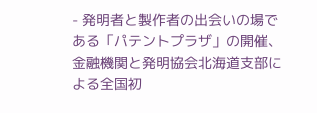- 発明者と製作者の出会いの場である「パテントプラザ」の開催、金融機関と発明協会北海道支部による全国初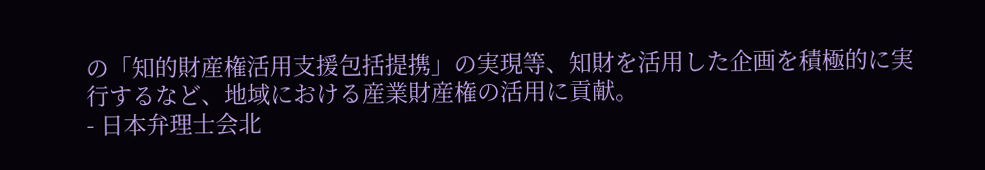の「知的財産権活用支援包括提携」の実現等、知財を活用した企画を積極的に実行するなど、地域における産業財産権の活用に貢献。
- 日本弁理士会北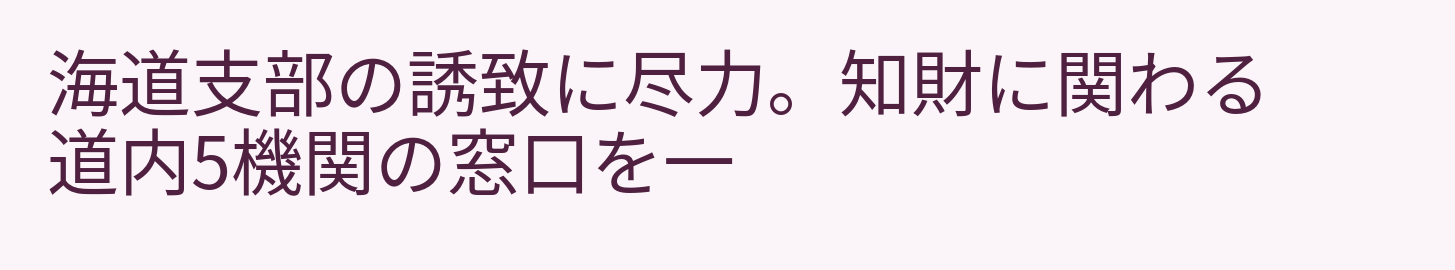海道支部の誘致に尽力。知財に関わる道内5機関の窓口を一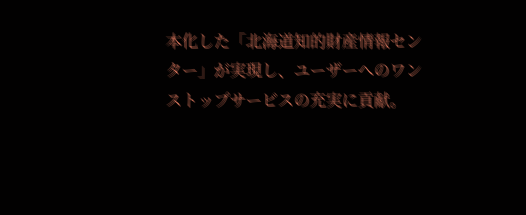本化した「北海道知的財産情報センター」が実現し、ユーザーへのワンストップサービスの充実に貢献。